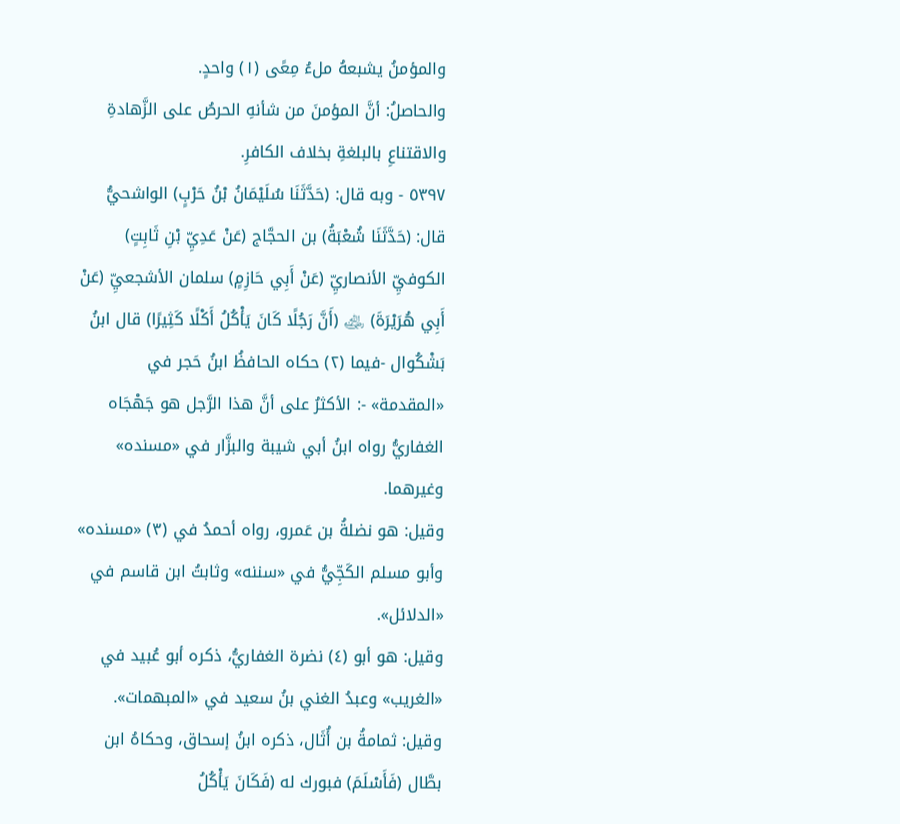والمؤمنُ يشبعهُ ملءُ مِعًى (١) واحدٍ.
والحاصلُ: أنَّ المؤمنَ من شأنهِ الحرصُ على الزَّهادةِ والاقتناعِ بالبلغةِ بخلاف الكافرِ.
٥٣٩٧ - وبه قال: (حَدَّثَنَا سُلَيْمَانُ بْنُ حَرْبٍ) الواشحيُّ قال: (حَدَّثَنَا شُعْبَةُ) بن الحجَّاج (عَنْ عَدِيِّ بْنِ ثَابِتٍ) الكوفيِّ الأنصاريِّ (عَنْ أَبِي حَازِمٍ) سلمان الأشجعيِّ (عَنْ أَبِي هُرَيْرَةَ) ﵁ (أَنَّ رَجُلًا كَانَ يَأْكُلُ أَكْلًا كَثِيرًا) قال ابنُ بَشْكُوال -فيما (٢) حكاه الحافظُ ابنُ حَجر في «المقدمة» -: الأكثرُ على أنَّ هذا الرَّجل هو جَهْجَاه الغفاريُّ رواه ابنُ أبي شيبة والبزَّار في «مسنده» وغيرهما.
وقيل: هو نضلةُ بن عَمرو، رواه أحمدُ في (٣) «مسنده» وأبو مسلم الكَجِّيُّ في «سننه» وثابتُ ابن قاسم في «الدلائل».
وقيل: هو أبو (٤) نضرة الغفاريُّ، ذكره أبو عُبيد في «الغريب» وعبدُ الغني بنُ سعيد في «المبهمات».
وقيل: ثمامةُ بن أُثَال، ذكره ابنُ إسحاق، وحكاهُ ابن بطَّال (فَأَسْلَمَ) فبورك له (فَكَانَ يَأْكُلُ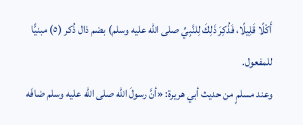أَكْلًا قَلِيلًا، فَذُكِرَ ذَلِكَ لِلنَّبِيِّ صلى الله عليه وسلم) بضم ذال ذُكر (٥) مبنيًّا للمفعول.
وعند مسلمٍ من حديث أبي هريرة: «أنَّ رسولَ الله صلى الله عليه وسلم ضافَه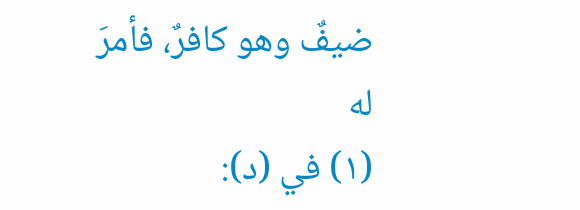ضيفٌ وهو كافرٌ، فأمرَ له
(١) في (د):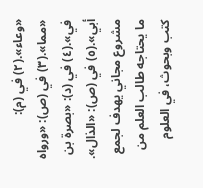«وعاء».(٢) في (م): «مما».(٣) في (ص): «ورواه في».(٤) في (د): «بصرة بن أبي».(٥) في (ص): «الذال».
مشروع مجاني يهدف لجمع ما يحتاجه طالب العلم من كتب وبحوث، في العلوم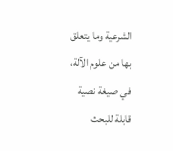الشرعية وما يتعلق بها من علوم الآلة، في صيغة نصية قابلة للبحث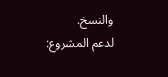والنسخ.
لدعم المشروع: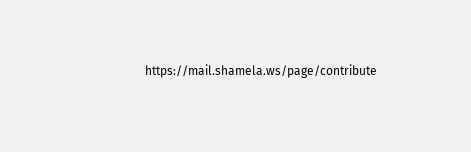https://mail.shamela.ws/page/contribute